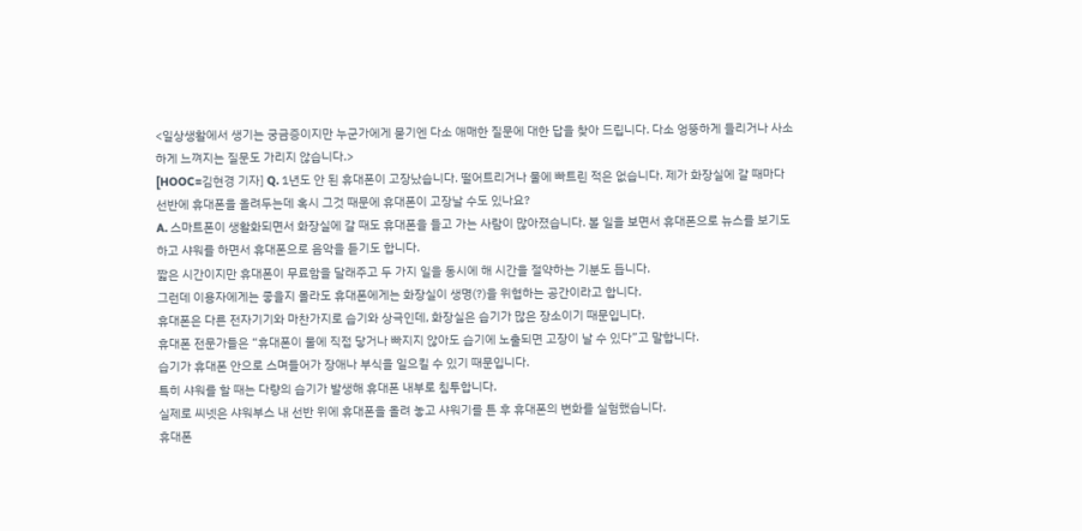<일상생활에서 생기는 궁금증이지만 누군가에게 묻기엔 다소 애매한 질문에 대한 답을 찾아 드립니다. 다소 엉뚱하게 들리거나 사소하게 느껴지는 질문도 가리지 않습니다.>
[HOOC=김현경 기자] Q. 1년도 안 된 휴대폰이 고장났습니다. 떨어트리거나 물에 빠트린 적은 없습니다. 제가 화장실에 갈 때마다 선반에 휴대폰을 올려두는데 혹시 그것 때문에 휴대폰이 고장날 수도 있나요?
A. 스마트폰이 생활화되면서 화장실에 갈 때도 휴대폰을 들고 가는 사람이 많아졌습니다. 볼 일을 보면서 휴대폰으로 뉴스를 보기도 하고 샤워를 하면서 휴대폰으로 음악을 듣기도 합니다.
짧은 시간이지만 휴대폰이 무료함을 달래주고 두 가지 일을 동시에 해 시간을 절약하는 기분도 듭니다.
그런데 이용자에게는 좋을지 몰라도 휴대폰에게는 화장실이 생명(?)을 위협하는 공간이라고 합니다.
휴대폰은 다른 전자기기와 마찬가지로 습기와 상극인데, 화장실은 습기가 많은 장소이기 때문입니다.
휴대폰 전문가들은 “휴대폰이 물에 직접 닿거나 빠지지 않아도 습기에 노출되면 고장이 날 수 있다”고 말합니다.
습기가 휴대폰 안으로 스며들어가 장애나 부식을 일으킬 수 있기 때문입니다.
특히 샤워를 할 때는 다량의 습기가 발생해 휴대폰 내부로 침투합니다.
실제로 씨넷은 샤워부스 내 선반 위에 휴대폰을 올려 놓고 샤워기를 튼 후 휴대폰의 변화를 실험했습니다.
휴대폰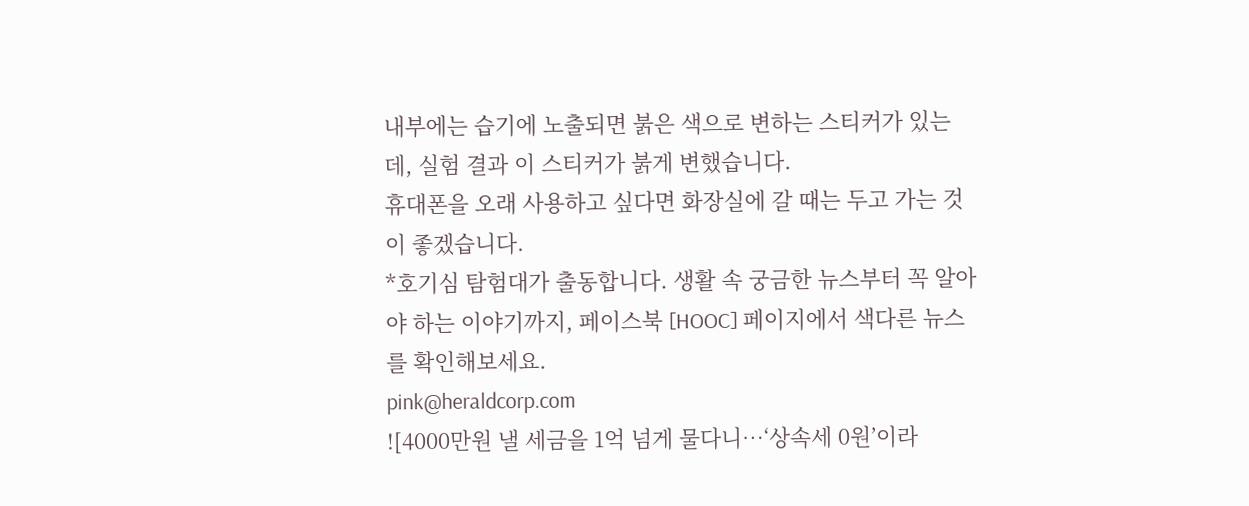내부에는 습기에 노출되면 붉은 색으로 변하는 스티커가 있는데, 실험 결과 이 스티커가 붉게 변했습니다.
휴대폰을 오래 사용하고 싶다면 화장실에 갈 때는 두고 가는 것이 좋겠습니다.
*호기심 탐험대가 출동합니다. 생활 속 궁금한 뉴스부터 꼭 알아야 하는 이야기까지, 페이스북 [HOOC] 페이지에서 색다른 뉴스를 확인해보세요.
pink@heraldcorp.com
![4000만원 낼 세금을 1억 넘게 물다니…‘상속세 0원’이라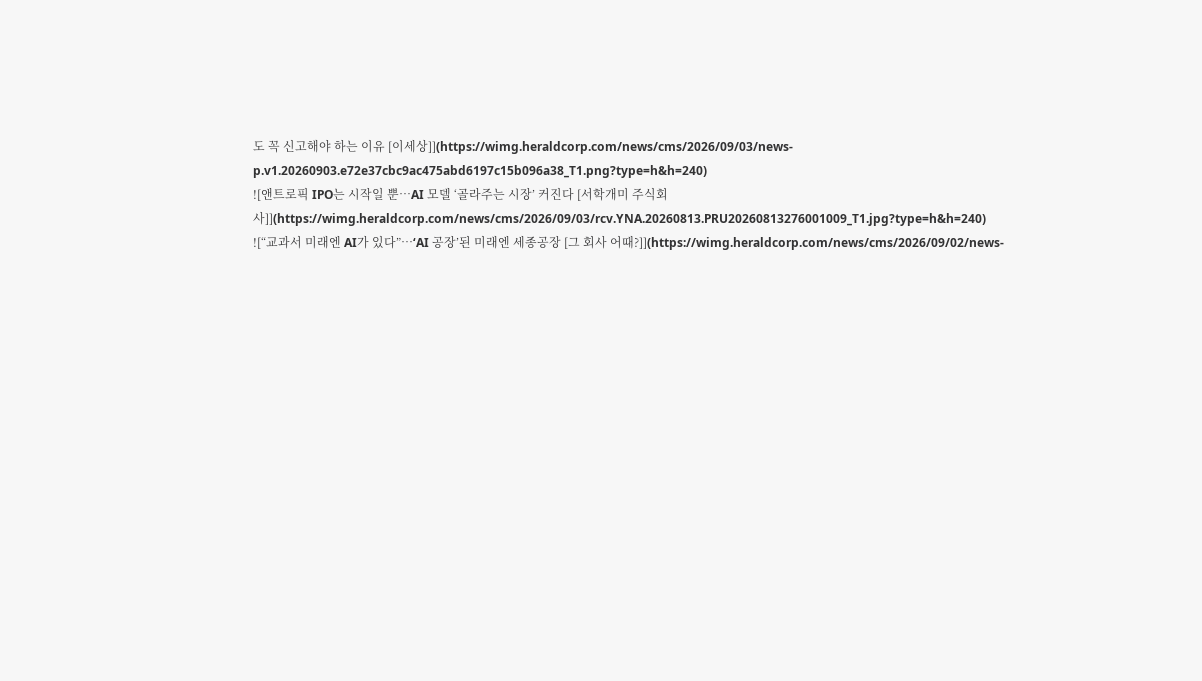도 꼭 신고해야 하는 이유 [이세상]](https://wimg.heraldcorp.com/news/cms/2026/09/03/news-p.v1.20260903.e72e37cbc9ac475abd6197c15b096a38_T1.png?type=h&h=240)
![앤트로픽 IPO는 시작일 뿐…AI 모델 ‘골라주는 시장’ 커진다 [서학개미 주식회사]](https://wimg.heraldcorp.com/news/cms/2026/09/03/rcv.YNA.20260813.PRU20260813276001009_T1.jpg?type=h&h=240)
![“교과서 미래엔 AI가 있다”…‘AI 공장’된 미래엔 세종공장 [그 회사 어때?]](https://wimg.heraldcorp.com/news/cms/2026/09/02/news-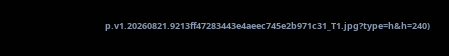p.v1.20260821.9213ff47283443e4aeec745e2b971c31_T1.jpg?type=h&h=240)